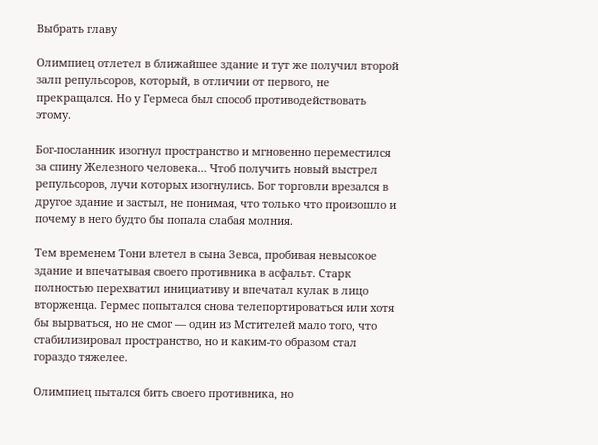Выбрать главу

Олимпиец отлетел в ближайшее здание и тут же получил второй залп репульсоров, который, в отличии от первого, не прекращался. Но у Гермеса был способ противодействовать этому.

Бог-посланник изогнул пространство и мгновенно переместился за спину Железного человека… Чтоб получить новый выстрел репульсоров, лучи которых изогнулись. Бог торговли врезался в другое здание и застыл, не понимая, что только что произошло и почему в него будто бы попала слабая молния.

Тем временем Тони влетел в сына Зевса, пробивая невысокое здание и впечатывая своего противника в асфальт. Старк полностью перехватил инициативу и впечатал кулак в лицо вторженца. Гермес попытался снова телепортироваться или хотя бы вырваться, но не смог — один из Мстителей мало того, что стабилизировал пространство, но и каким-то образом стал гораздо тяжелее.

Олимпиец пытался бить своего противника, но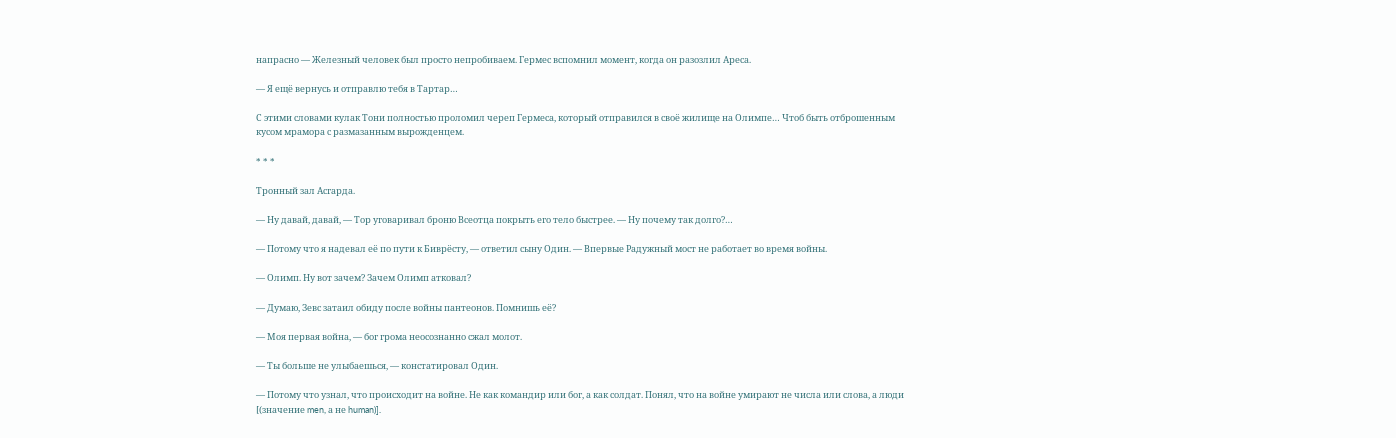напрасно — Железный человек был просто непробиваем. Гермес вспомнил момент, когда он разозлил Ареса.

— Я ещё вернусь и отправлю тебя в Тартар…

С этими словами кулак Тони полностью проломил череп Гермеса, который отправился в своё жилище на Олимпе… Чтоб быть отброшенным кусом мрамора с размазанным вырожденцем.

* * *

Тронный зал Асгарда.

— Ну давай, давай, — Тор уговаривал броню Всеотца покрыть его тело быстрее. — Ну почему так долго?…

— Потому что я надевал её по пути к Биврёсту, — ответил сыну Один. — Впервые Радужный мост не работает во время войны.

— Олимп. Ну вот зачем? Зачем Олимп атковал?

— Думаю, Зевс затаил обиду после войны пантеонов. Помнишь её?

— Моя первая война, — бог грома неосознанно сжал молот.

— Ты больше не улыбаешься, — констатировал Один.

— Потому что узнал, что происходит на войне. Не как командир или бог, а как солдат. Понял, что на войне умирают не числа или слова, а люди [(значение men, а не human)].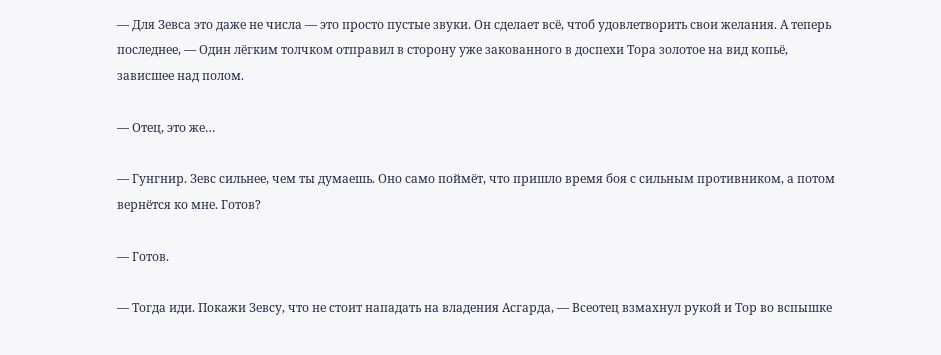— Для Зевса это даже не числа — это просто пустые звуки. Он сделает всё, чтоб удовлетворить свои желания. А теперь последнее, — Один лёгким толчком отправил в сторону уже закованного в доспехи Тора золотое на вид копьё, зависшее над полом.

— Отец, это же…

— Гунгнир. Зевс сильнее, чем ты думаешь. Оно само поймёт, что пришло время боя с сильным противником, а потом вернётся ко мне. Готов?

— Готов.

— Тогда иди. Покажи Зевсу, что не стоит нападать на владения Асгарда, — Всеотец взмахнул рукой и Тор во вспышке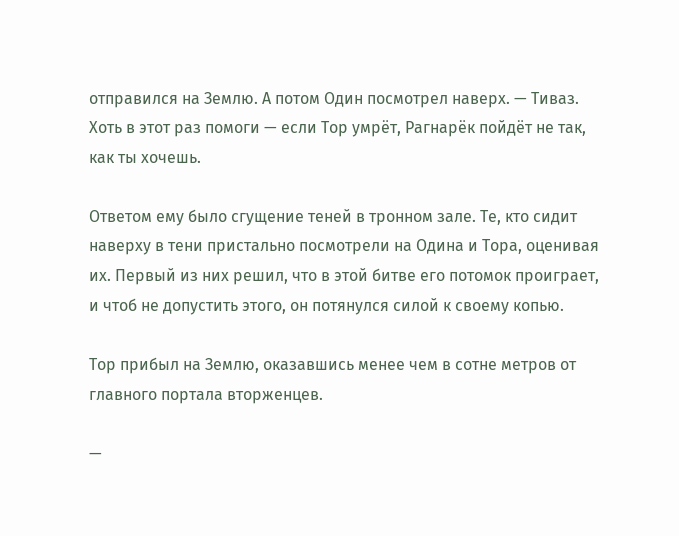отправился на Землю. А потом Один посмотрел наверх. — Тиваз. Хоть в этот раз помоги — если Тор умрёт, Рагнарёк пойдёт не так, как ты хочешь.

Ответом ему было сгущение теней в тронном зале. Те, кто сидит наверху в тени пристально посмотрели на Одина и Тора, оценивая их. Первый из них решил, что в этой битве его потомок проиграет, и чтоб не допустить этого, он потянулся силой к своему копью.

Тор прибыл на Землю, оказавшись менее чем в сотне метров от главного портала вторженцев.

—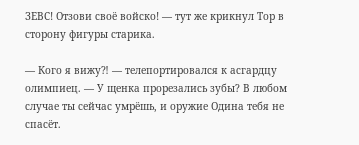ЗЕВС! Отзови своё войско! — тут же крикнул Тор в сторону фигуры старика.

— Кого я вижу⁈ — телепортировался к асгардцу олимпиец. — У щенка прорезались зубы? В любом случае ты сейчас умрёшь, и оружие Одина тебя не спасёт.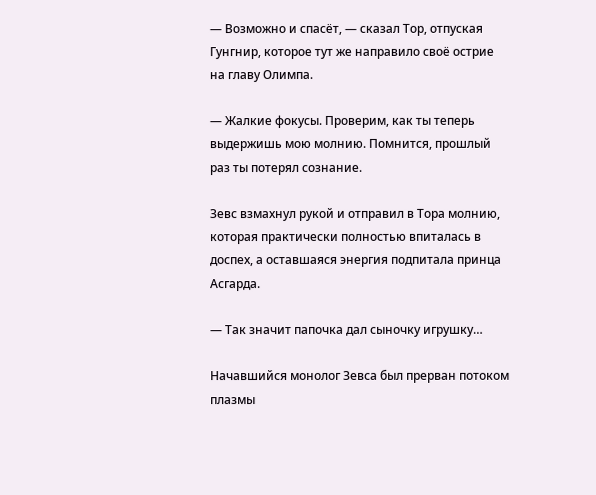— Возможно и спасёт, — сказал Тор, отпуская Гунгнир, которое тут же направило своё острие на главу Олимпа.

— Жалкие фокусы. Проверим, как ты теперь выдержишь мою молнию. Помнится, прошлый раз ты потерял сознание.

Зевс взмахнул рукой и отправил в Тора молнию, которая практически полностью впиталась в доспех, а оставшаяся энергия подпитала принца Асгарда.

— Так значит папочка дал сыночку игрушку…

Начавшийся монолог Зевса был прерван потоком плазмы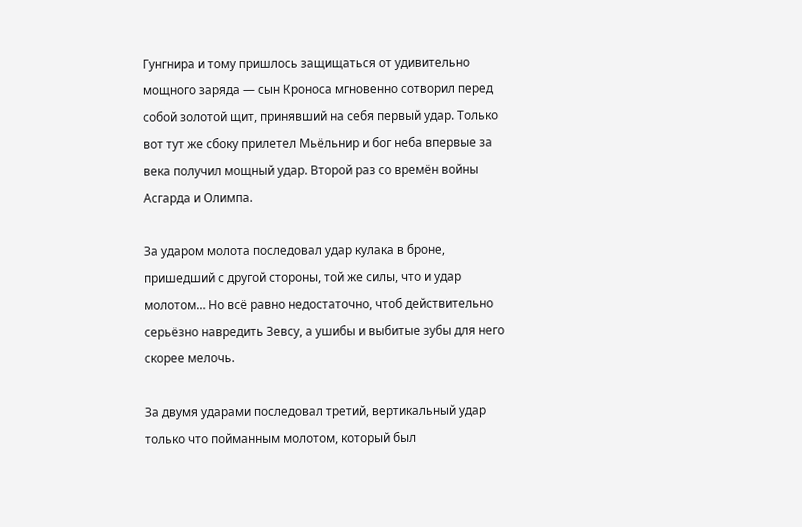Гунгнира и тому пришлось защищаться от удивительно мощного заряда — сын Кроноса мгновенно сотворил перед собой золотой щит, принявший на себя первый удар. Только вот тут же сбоку прилетел Мьёльнир и бог неба впервые за века получил мощный удар. Второй раз со времён войны Асгарда и Олимпа.

За ударом молота последовал удар кулака в броне, пришедший с другой стороны, той же силы, что и удар молотом… Но всё равно недостаточно, чтоб действительно серьёзно навредить Зевсу, а ушибы и выбитые зубы для него скорее мелочь.

За двумя ударами последовал третий, вертикальный удар только что пойманным молотом, который был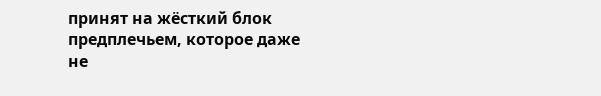принят на жёсткий блок предплечьем, которое даже не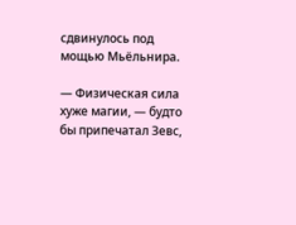сдвинулось под мощью Мьёльнира.

— Физическая сила хуже магии, — будто бы припечатал Зевс,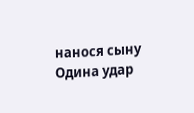нанося сыну Одина удар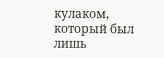кулаком, который был лишь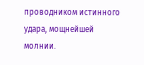проводником истинного удара, мощнейшей молнии.